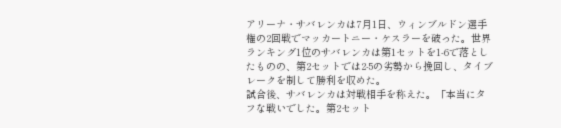アリーナ・サバレンカは7月1日、ウィンブルドン選手権の2回戦でマッカートニー・ケスラーを破った。世界ランキング1位のサバレンカは第1セットを1-6で落としたものの、第2セットでは2-5の劣勢から挽回し、タイブレークを制して勝利を収めた。
試合後、サバレンカは対戦相手を称えた。「本当にタフな戦いでした。第2セット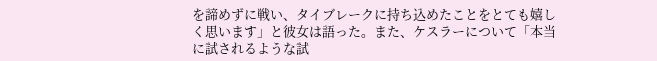を諦めずに戦い、タイブレークに持ち込めたことをとても嬉しく思います」と彼女は語った。また、ケスラーについて「本当に試されるような試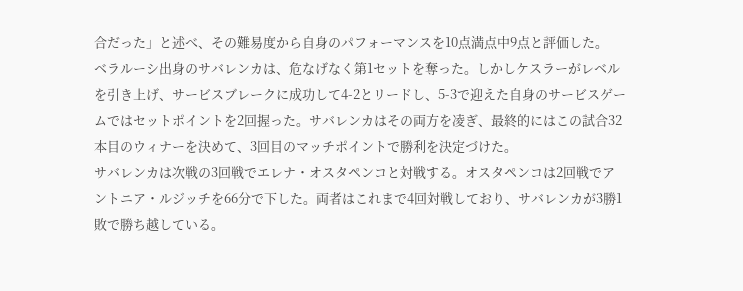合だった」と述べ、その難易度から自身のパフォーマンスを10点満点中9点と評価した。
ベラルーシ出身のサバレンカは、危なげなく第1セットを奪った。しかしケスラーがレベルを引き上げ、サービスブレークに成功して4-2とリードし、5-3で迎えた自身のサービスゲームではセットポイントを2回握った。サバレンカはその両方を凌ぎ、最終的にはこの試合32本目のウィナーを決めて、3回目のマッチポイントで勝利を決定づけた。
サバレンカは次戦の3回戦でエレナ・オスタペンコと対戦する。オスタペンコは2回戦でアントニア・ルジッチを66分で下した。両者はこれまで4回対戦しており、サバレンカが3勝1敗で勝ち越している。